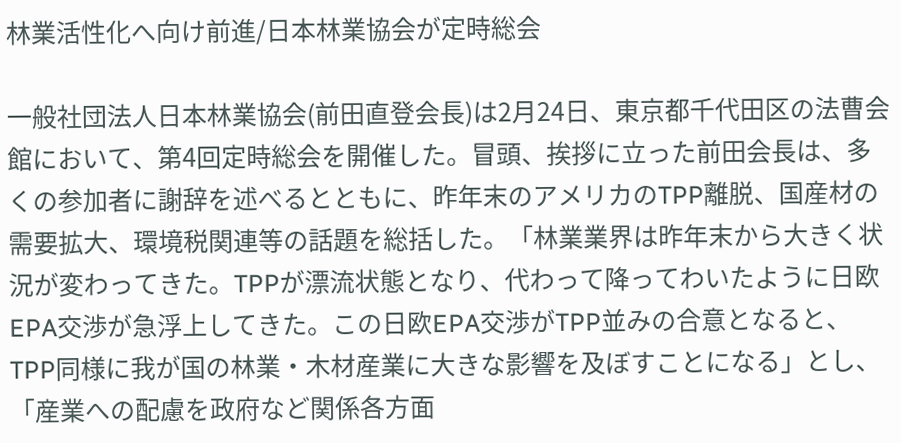林業活性化へ向け前進/日本林業協会が定時総会

一般社団法人日本林業協会(前田直登会長)は2月24日、東京都千代田区の法曹会館において、第4回定時総会を開催した。冒頭、挨拶に立った前田会長は、多くの参加者に謝辞を述べるとともに、昨年末のアメリカのTPP離脱、国産材の需要拡大、環境税関連等の話題を総括した。「林業業界は昨年末から大きく状況が変わってきた。TPPが漂流状態となり、代わって降ってわいたように日欧EPA交渉が急浮上してきた。この日欧EPA交渉がTPP並みの合意となると、TPP同様に我が国の林業・木材産業に大きな影響を及ぼすことになる」とし、「産業への配慮を政府など関係各方面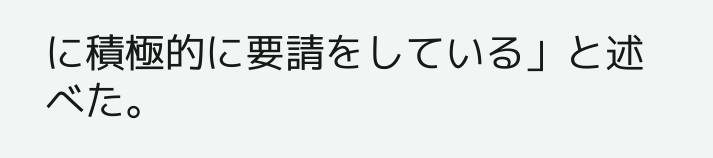に積極的に要請をしている」と述べた。